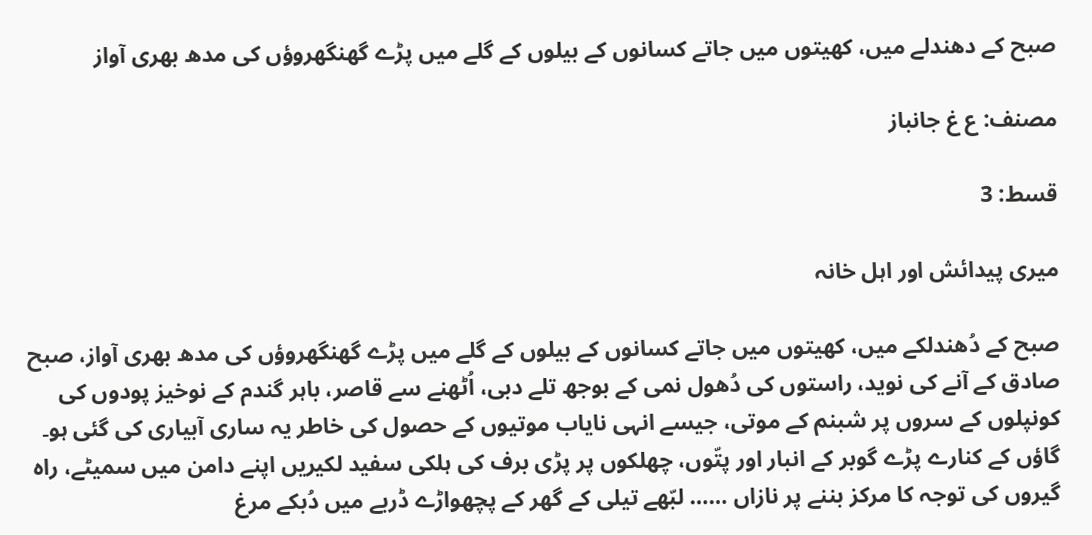صبح کے دھندلے میں، کھیتوں میں جاتے کسانوں کے بیلوں کے گلے میں پڑے گھنگھروؤں کی مدھ بھری آواز

مصنف: ع غ جانباز

قسط: 3

میری پیدائش اور اہل خانہ

صبح کے دُھندلکے میں، کھیتوں میں جاتے کسانوں کے بیلوں کے گلے میں پڑے گھنگھروؤں کی مدھ بھری آواز، صبح صادق کے آنے کی نوید، راستوں کی دُھول نمی کے بوجھ تلے دبی، اُٹھنے سے قاصر، باہر گندم کے نوخیز پودوں کی کونپلوں کے سروں پر شبنم کے موتی، جیسے انہی نایاب موتیوں کے حصول کی خاطر یہ ساری آبیاری کی گئی ہو۔ گاؤں کے کنارے پڑے گوبر کے انبار اور پتّوں، چھلکوں پر پڑی برف کی ہلکی سفید لکیریں اپنے دامن میں سمیٹے، راہ گیروں کی توجہ کا مرکز بننے پر نازاں …… لبّھے تیلی کے گھر کے پچھواڑے ڈربے میں دُبکے مرغ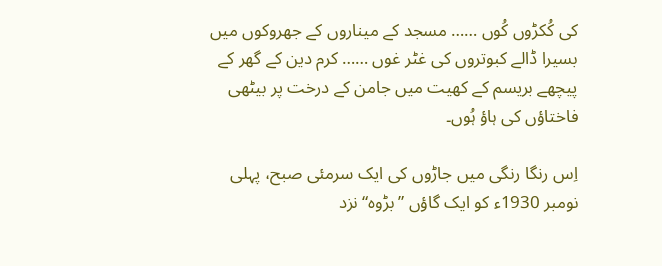کی کُکڑوں کُوں …… مسجد کے میناروں کے جھروکوں میں بسیرا ڈالے کبوتروں کی غٹر غوں …… کرم دین کے گھر کے پیچھے بریسم کے کھیت میں جامن کے درخت پر بیٹھی فاختاؤں کی ہاؤ ہُوں۔

اِس رنگا رنگی میں جاڑوں کی ایک سرمئی صبح، پہلی نومبر 1930ء کو ایک گاؤں ”بڑوہ“ نزد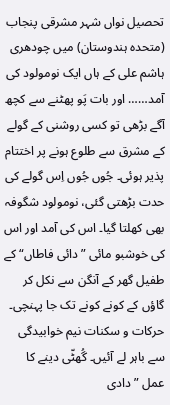تحصیل نواں شہر مشرقی پنجاب (متحدہ ہندوستان) میں چودھری ہاشم علی کے ہاں ایک نومولود کی آمد…… اور بات پَو پھٹنے سے کچھ آگے بڑھی تو کسی روشنی کے گولے کے مشرق سے طلوع ہونے پر اختتام پذیر ہوئی۔ جُوں جُوں اِس گولے کی حدت بڑھتی گئی، نومولود شگوفہ بھی کھلتا گیا۔ اس کی آمد اور اس کی خوشبو مائی ”دائی فاطاں“ کے طفیل گھر کے آنگن سے نکل کر گاؤں کے کونے کونے تک جا پہنچی۔ حرکات و سکنات نیم خوابیدگی سے باہر لے آئیں۔ گُھٹّی دینے کا عمل ”دادی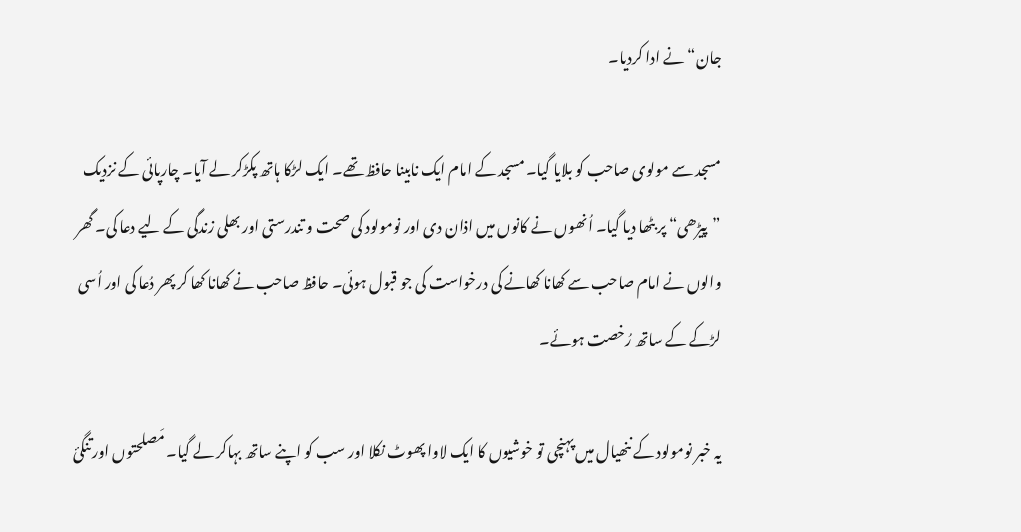جان“ نے ادا کردیا۔

مسجد سے مولوی صاحب کو بلایا گیا۔ مسجد کے امام ایک نابینا حافظ تھے۔ ایک لڑکا ہاتھ پکڑکر لے آیا۔ چارپائی کے نزدیک ”پیڑھی“ پر بٹھا دیا گیا۔ اُنھوں نے کانوں میں اذان دی اور نومولود کی صحت و تندرستی اور بھلی زندگی کے لیے دعا کی۔ گھر والوں نے امام صاحب سے کھانا کھانے کی درخواست کی جو قبول ہوئی۔ حافظ صاحب نے کھانا کھا کر پھر دُعا کی اور اُسی لڑکے کے ساتھ رُخصت ہوئے۔

یہ خبر نومولود کے ننھیال میں پہنچی تو خوشیوں کا ایک لاوا پھوٹ نکلا اور سب کو اپنے ساتھ بہاکر لے گیا۔ مَصلحتوں اور تنگیٔ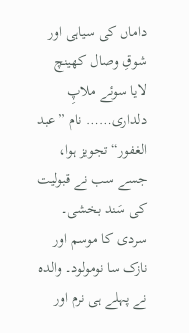داماں کی سیاہی اور شوقِ وصال کھینچ لایا سوئے ملاپِ دلداری…… نام ”عبد الغفور“ تجویز ہوا، جسے سب نے قبولیت کی سَند بخشی۔ سردی کا موسم اور نازک سا نومولود۔ والدہ نے پہلے ہی نرم اور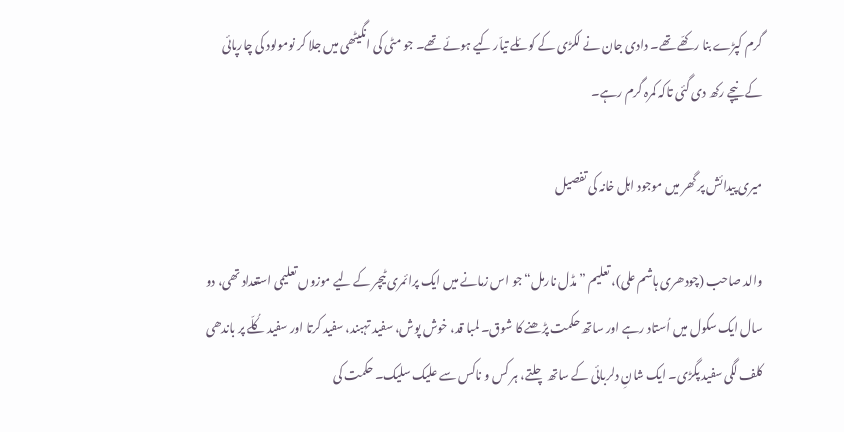گرم کپڑے بنا رکھّے تھے۔ دادی جان نے لکڑی کے کوئلے تیاّر کیے ہوئے تھے۔ جو مٹی کی انگیٹھی میں جلا کر نومولود کی چارپائی کے نیچے رکھ دی گئی تاکہ کمرہ گرم رہے۔

میری پیدائش پر گھر میں موجود اہل خانہ کی تفصیل

والد صاحب (چودھری ہاشم علی)، تعلیم ”مڈل نارمل“ جو اس زمانے میں ایک پرائمری ٹیچر کے لیے موزوں تعلیمی استعداد تھی، دو سال ایک سکول میں اُستاد رہے اور ساتھ حکمت پڑھنے کا شوق۔ لمبا قد، خوش پوش، سفید تہبند، سفید کرتا اور سفید کُلّے پر باندھی کلف لگی سفید پگڑی۔ ایک شانِ دلربائی کے ساتھ چلتے، ہر کس و ناکس سے علیک سلیک۔ حکمت کی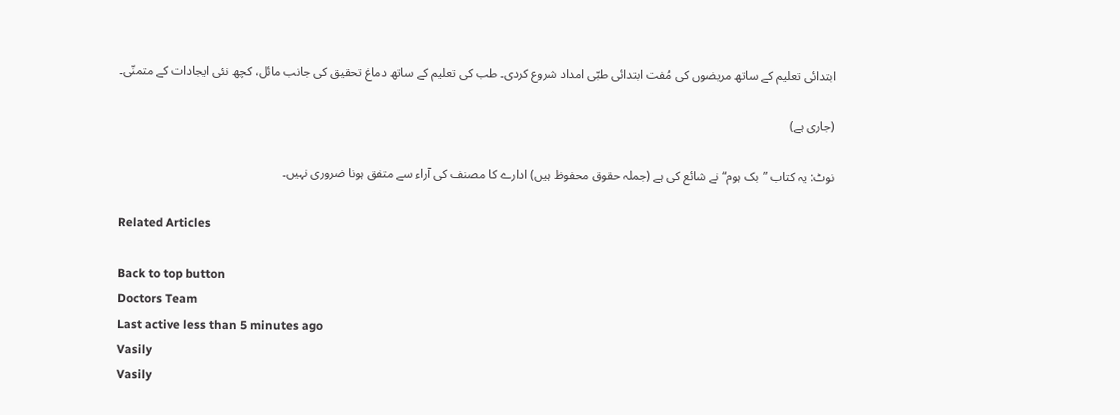ابتدائی تعلیم کے ساتھ مریضوں کی مُفت ابتدائی طبّی امداد شروع کردی۔ طب کی تعلیم کے ساتھ دماغ تحقیق کی جانب مائل، کچھ نئی ایجادات کے متمنّی۔

(جاری ہے)

نوٹ: یہ کتاب ”بک ہوم“ نے شائع کی ہے (جملہ حقوق محفوظ ہیں) ادارے کا مصنف کی آراء سے متفق ہونا ضروری نہیں۔

Related Articles

Back to top button
Doctors Team
Last active less than 5 minutes ago
Vasily
Vasily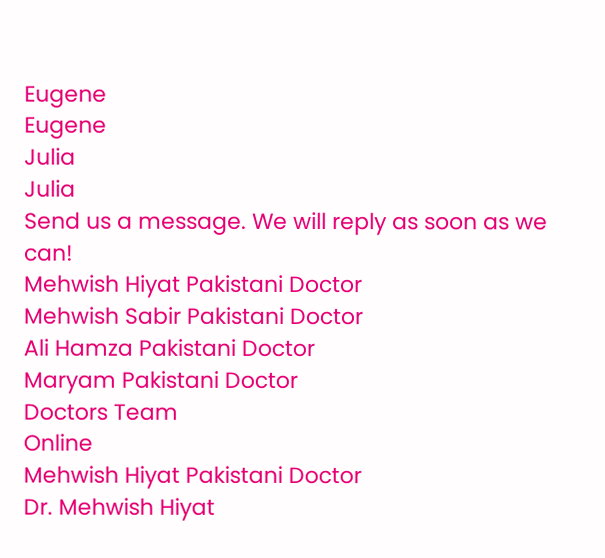Eugene
Eugene
Julia
Julia
Send us a message. We will reply as soon as we can!
Mehwish Hiyat Pakistani Doctor
Mehwish Sabir Pakistani Doctor
Ali Hamza Pakistani Doctor
Maryam Pakistani Doctor
Doctors Team
Online
Mehwish Hiyat Pakistani Doctor
Dr. Mehwish Hiyat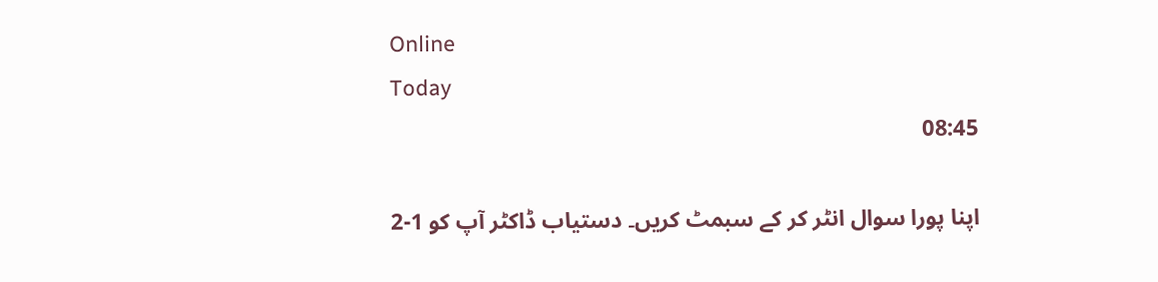Online
Today
08:45

اپنا پورا سوال انٹر کر کے سبمٹ کریں۔ دستیاب ڈاکٹر آپ کو 1-2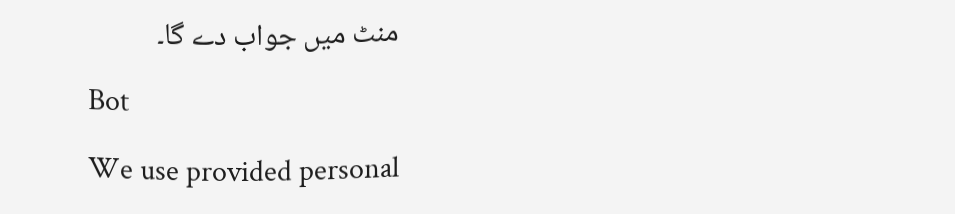منٹ میں جواب دے گا۔

Bot

We use provided personal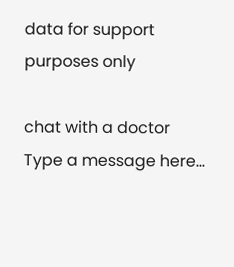data for support purposes only

chat with a doctor
Type a message here...